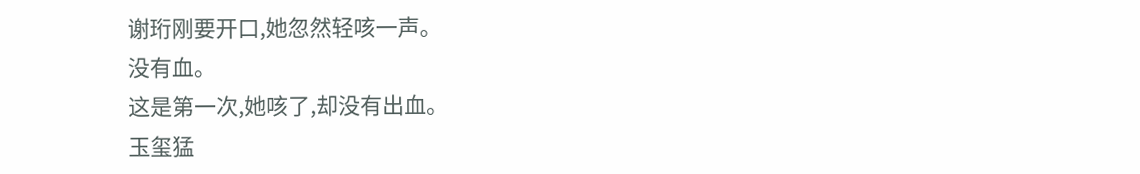谢珩刚要开口,她忽然轻咳一声。
没有血。
这是第一次,她咳了,却没有出血。
玉玺猛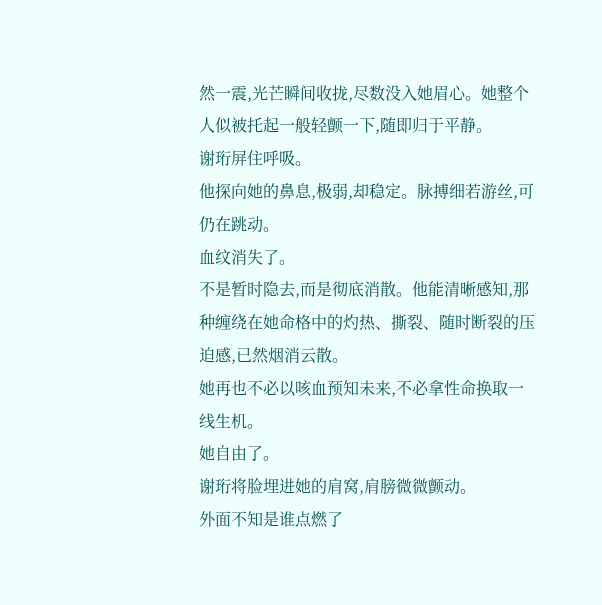然一震,光芒瞬间收拢,尽数没入她眉心。她整个人似被托起一般轻颤一下,随即归于平静。
谢珩屏住呼吸。
他探向她的鼻息,极弱,却稳定。脉搏细若游丝,可仍在跳动。
血纹消失了。
不是暂时隐去,而是彻底消散。他能清晰感知,那种缠绕在她命格中的灼热、撕裂、随时断裂的压迫感,已然烟消云散。
她再也不必以咳血预知未来,不必拿性命换取一线生机。
她自由了。
谢珩将脸埋进她的肩窝,肩膀微微颤动。
外面不知是谁点燃了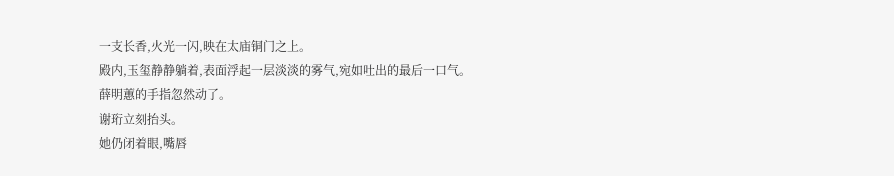一支长香,火光一闪,映在太庙铜门之上。
殿内,玉玺静静躺着,表面浮起一层淡淡的雾气,宛如吐出的最后一口气。
薛明蕙的手指忽然动了。
谢珩立刻抬头。
她仍闭着眼,嘴唇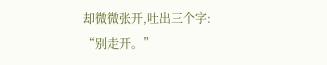却微微张开,吐出三个字:
“别走开。”